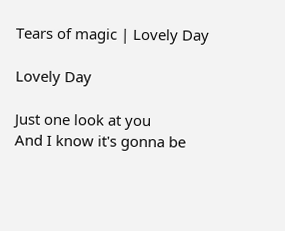Tears of magic | Lovely Day

Lovely Day

Just one look at you
And I know it's gonna be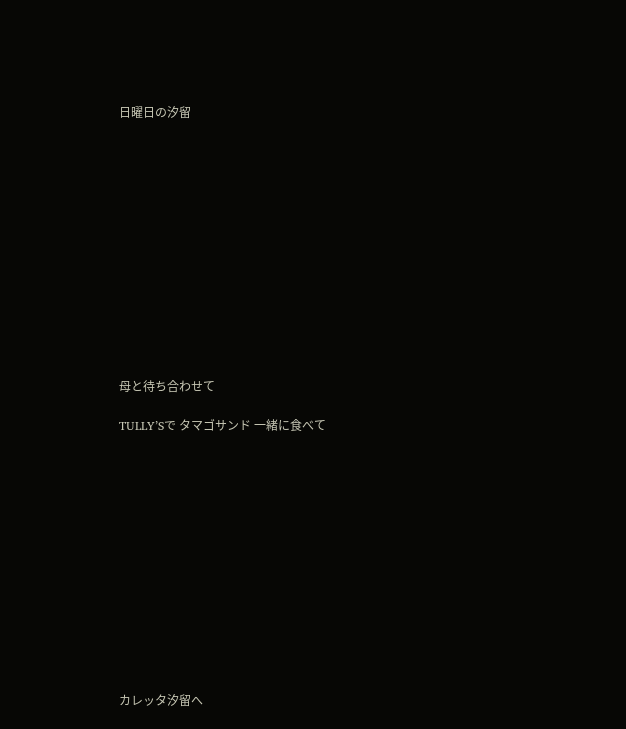日曜日の汐留













母と待ち合わせて

TULLY’Sで タマゴサンド 一緒に食べて













カレッタ汐留へ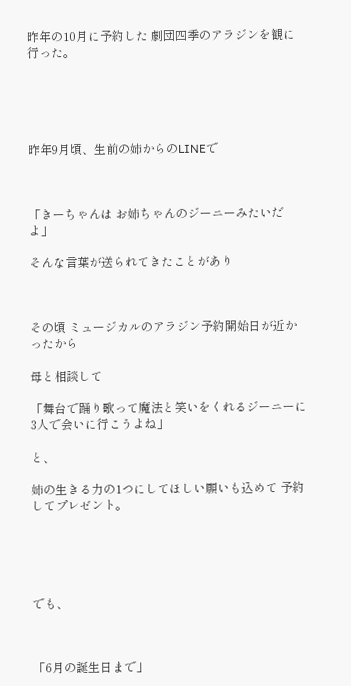昨年の10月に予約した 劇団四季のアラジンを観に行った。





昨年9月頃、生前の姉からのLINEで



「きーちゃんは お姉ちゃんのジーニーみたいだよ」

そんな言葉が送られてきたことがあり



その頃 ミュージカルのアラジン予約開始日が近かったから

母と相談して

「舞台で踊り歌って魔法と笑いをくれるジーニーに 3人で会いに行こうよね」

と、

姉の生きる力の1つにしてほしい願いも込めて 予約してプレゼント。





でも、



「6月の誕生日まで」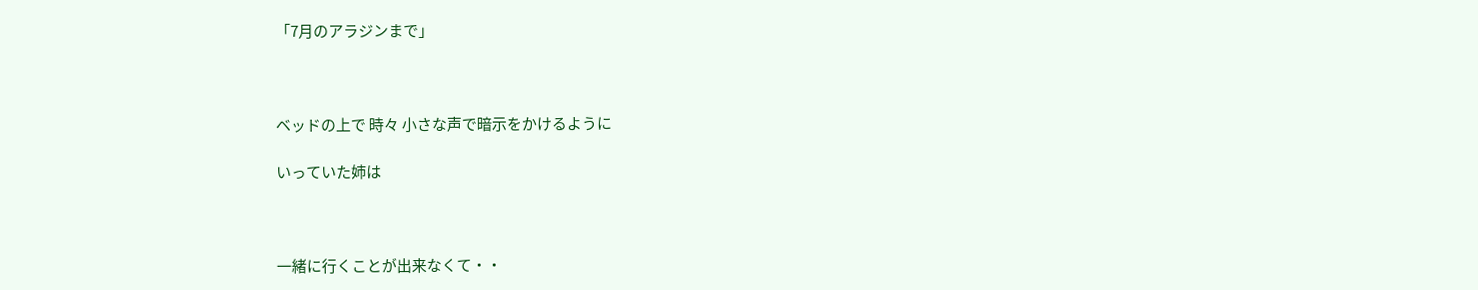「7月のアラジンまで」



ベッドの上で 時々 小さな声で暗示をかけるように

いっていた姉は



一緒に行くことが出来なくて・・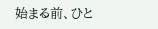始まる前、ひと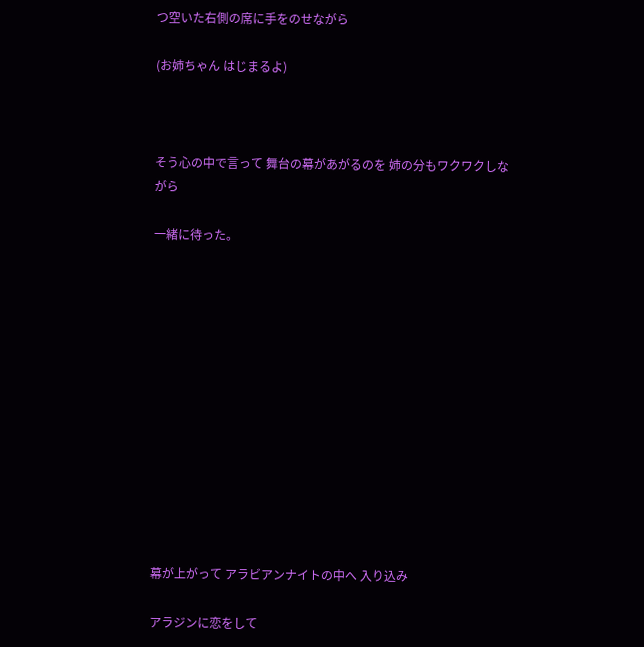つ空いた右側の席に手をのせながら

(お姉ちゃん はじまるよ)



そう心の中で言って 舞台の幕があがるのを 姉の分もワクワクしながら

一緒に待った。













幕が上がって アラビアンナイトの中へ 入り込み

アラジンに恋をして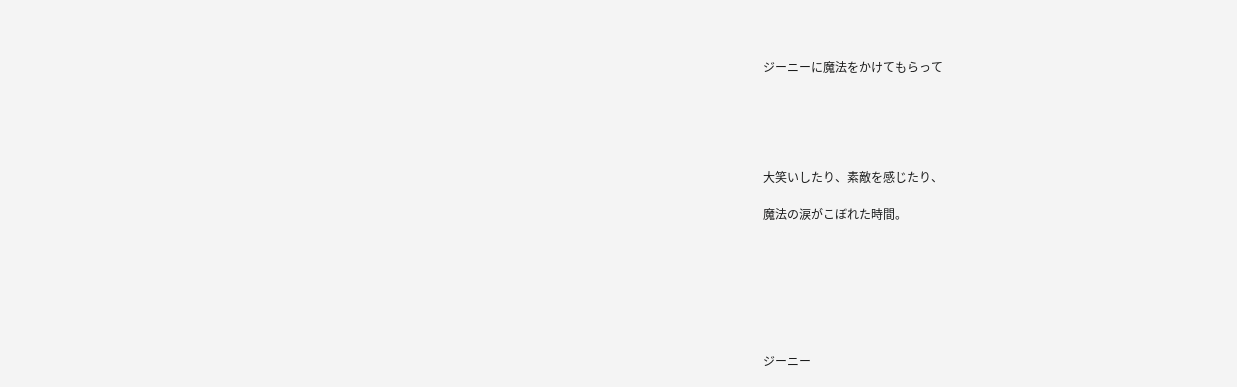ジーニーに魔法をかけてもらって





大笑いしたり、素敵を感じたり、

魔法の涙がこぼれた時間。







ジーニー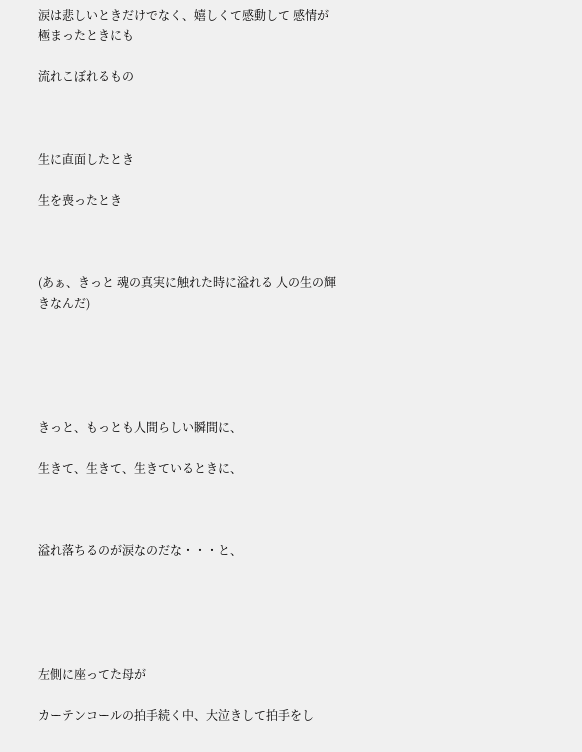涙は悲しいときだけでなく、嬉しくて感動して 感情が極まったときにも

流れこぼれるもの



生に直面したとき

生を喪ったとき



(あぁ、きっと 魂の真実に触れた時に溢れる 人の生の輝きなんだ)





きっと、もっとも人間らしい瞬間に、

生きて、生きて、生きているときに、



溢れ落ちるのが涙なのだな・・・と、





左側に座ってた母が

カーテンコールの拍手続く中、大泣きして拍手をし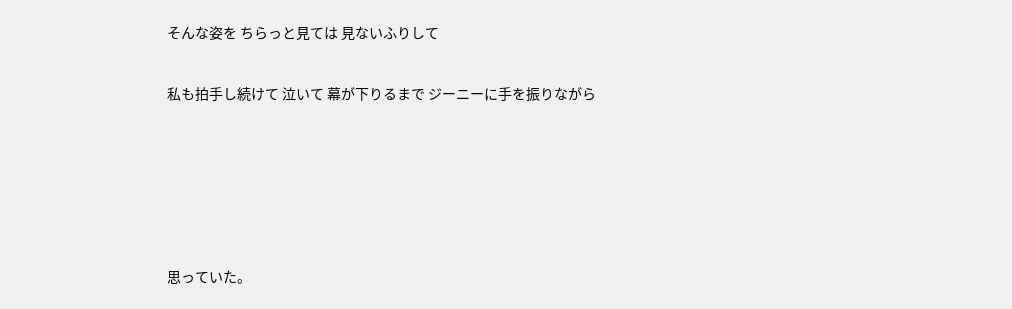そんな姿を ちらっと見ては 見ないふりして

私も拍手し続けて 泣いて 幕が下りるまで ジーニーに手を振りながら





思っていた。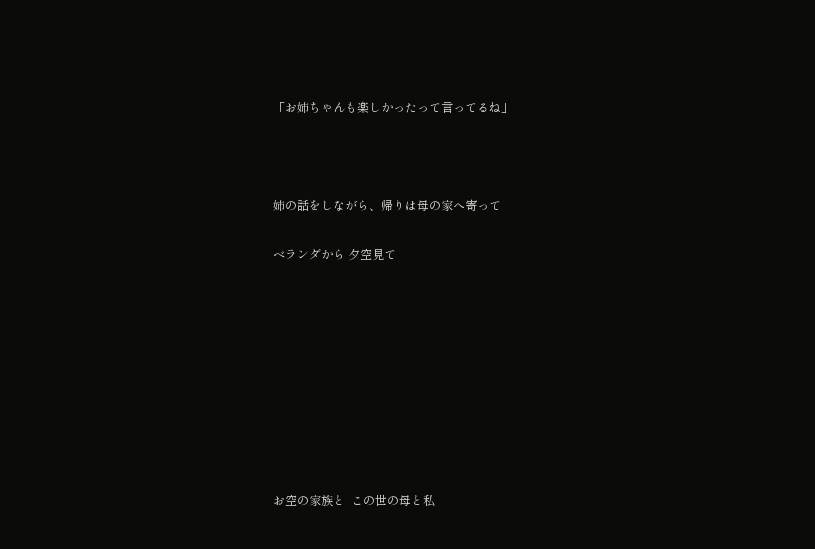「お姉ちゃんも楽しかったって言ってるね」



姉の話をしながら、帰りは母の家へ寄って

ベランダから 夕空見て









お空の家族と  この世の母と私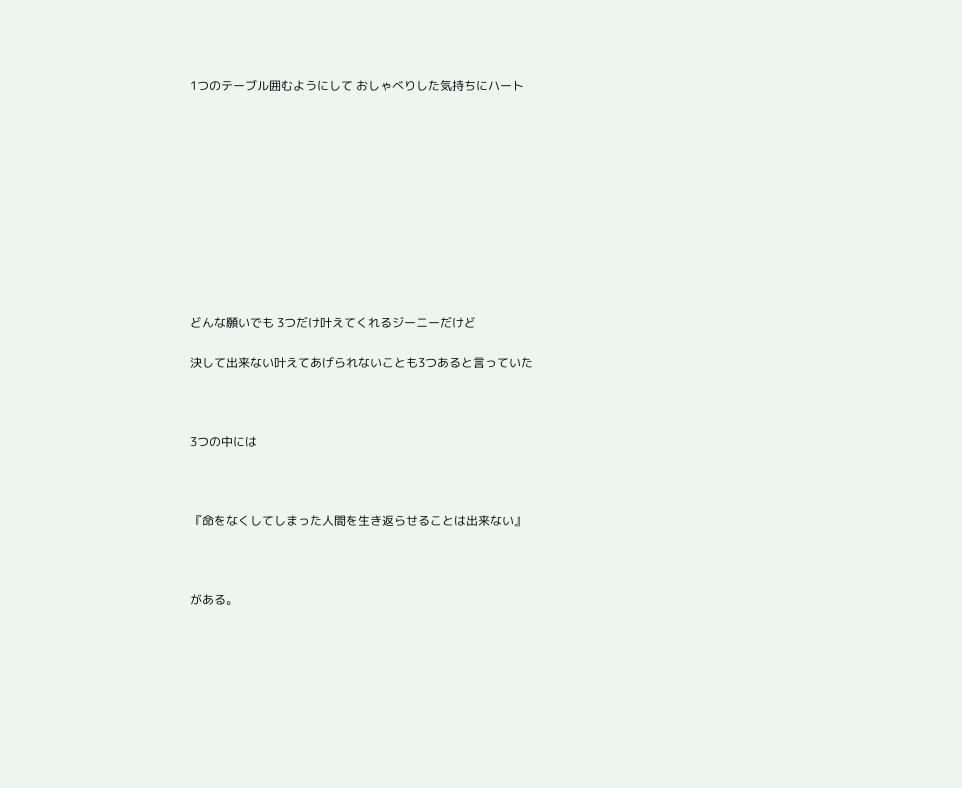1つのテーブル囲むようにして おしゃべりした気持ちにハート











どんな願いでも 3つだけ叶えてくれるジーニーだけど

決して出来ない叶えてあげられないことも3つあると言っていた



3つの中には



『命をなくしてしまった人間を生き返らせることは出来ない』



がある。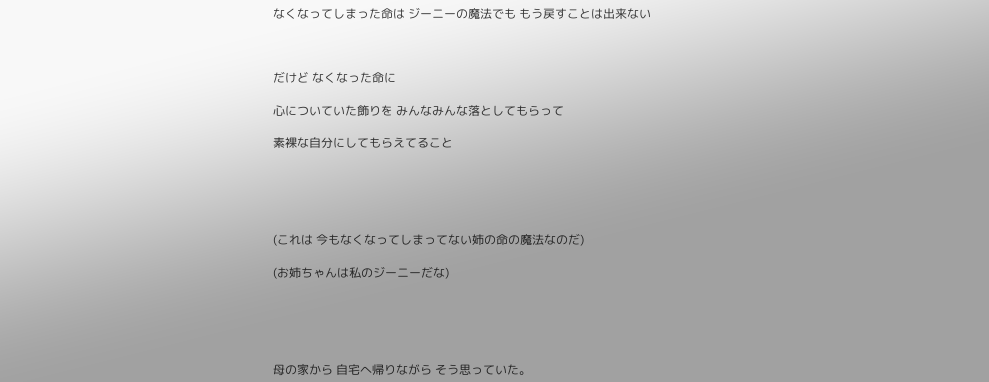なくなってしまった命は ジーニーの魔法でも もう戻すことは出来ない



だけど なくなった命に

心についていた飾りを みんなみんな落としてもらって

素裸な自分にしてもらえてること





(これは 今もなくなってしまってない姉の命の魔法なのだ)

(お姉ちゃんは私のジーニーだな)





母の家から 自宅へ帰りながら そう思っていた。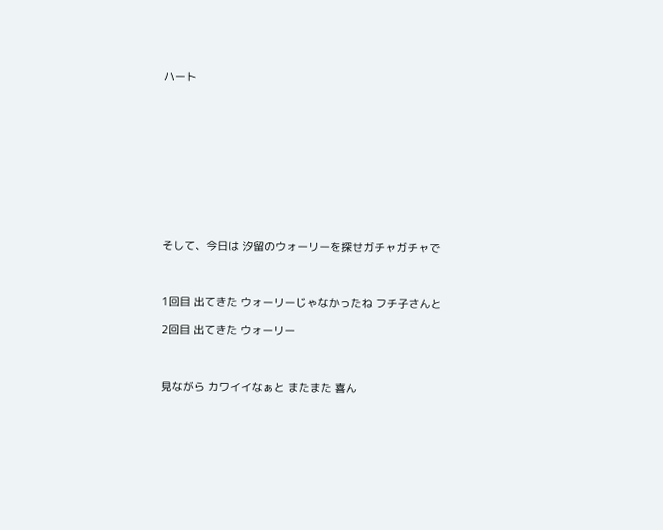ハート











そして、今日は 汐留のウォーリーを探せガチャガチャで



1回目 出てきた ウォーリーじゃなかったね フチ子さんと

2回目 出てきた ウォーリー



見ながら カワイイなぁと またまた 喜ん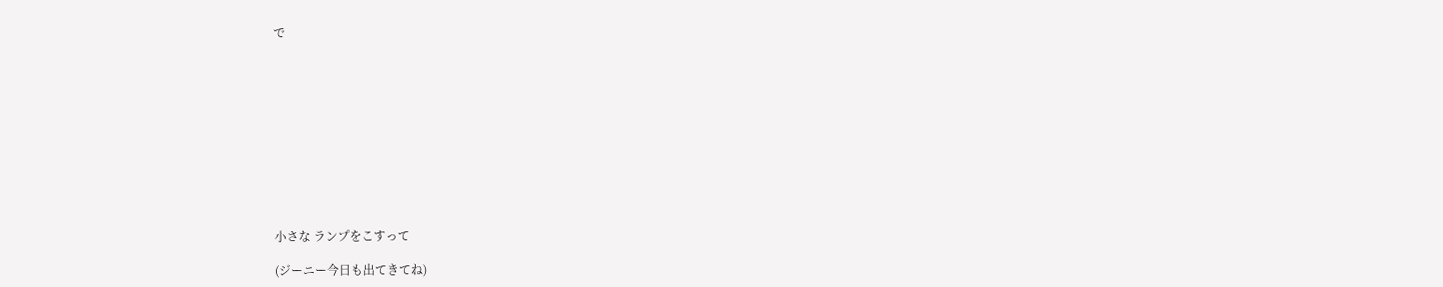で











小さな ランプをこすって

(ジーニー今日も出てきてね)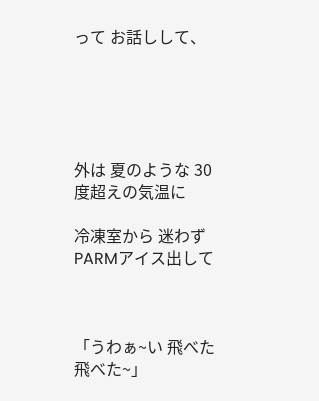って お話しして、





外は 夏のような 30度超えの気温に

冷凍室から 迷わずPARMアイス出して



「うわぁ~い 飛べた飛べた~」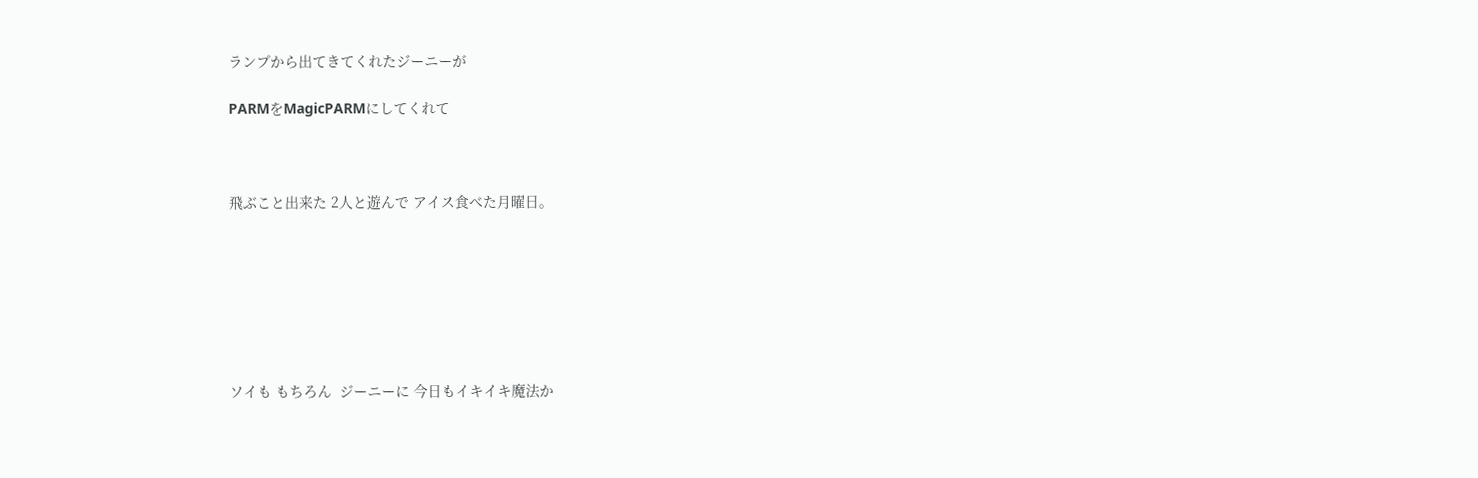ランプから出てきてくれたジーニーが

PARMをMagicPARMにしてくれて



飛ぶこと出来た 2人と遊んで アイス食べた月曜日。







ソイも もちろん  ジーニーに 今日もイキイキ魔法か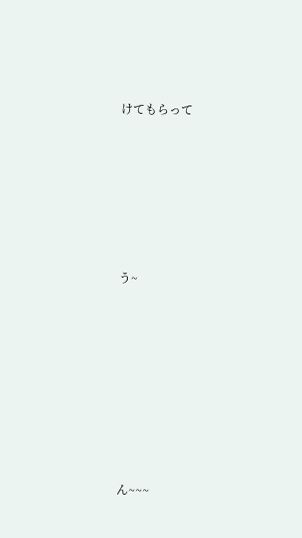けてもらって







う~









ん~~~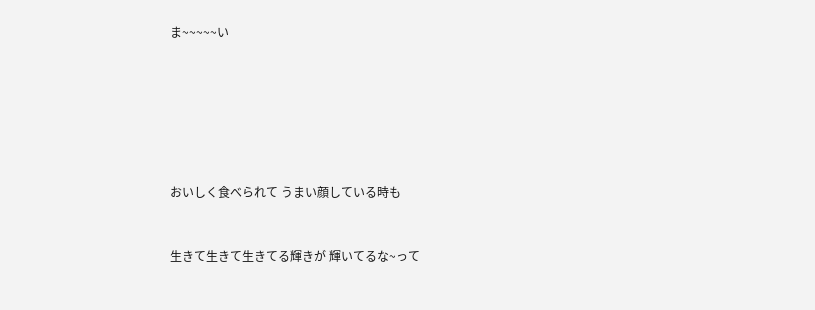ま~~~~~い









おいしく食べられて うまい顔している時も



生きて生きて生きてる輝きが 輝いてるな~って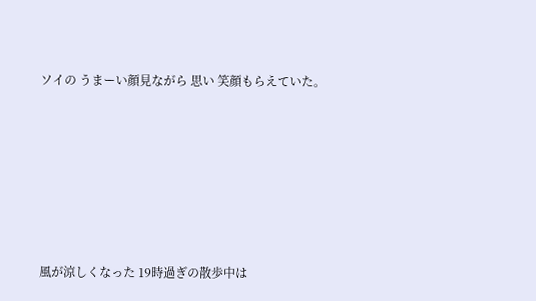ソイの うまーい顔見ながら 思い 笑顔もらえていた。











風が涼しくなった 19時過ぎの散歩中は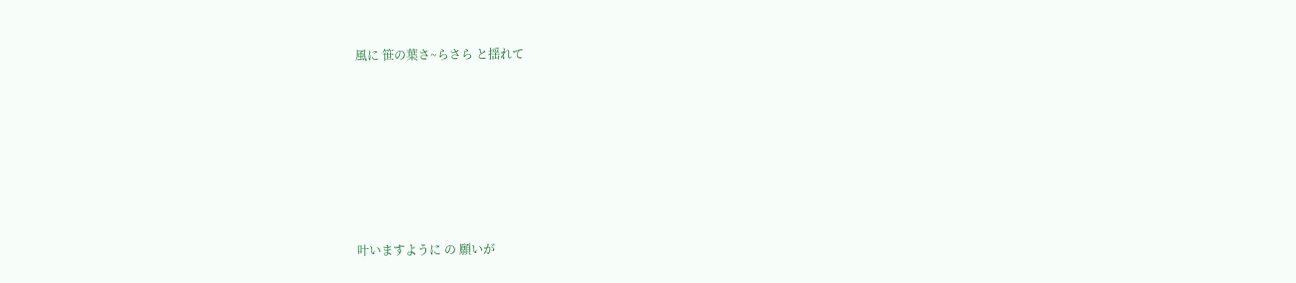風に 笹の葉さ~らさら と揺れて









叶いますように の 願いが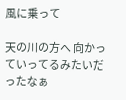風に乗って

天の川の方へ 向かっていってるみたいだったなぁ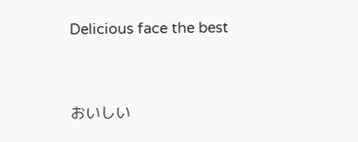Delicious face the best



おいしい